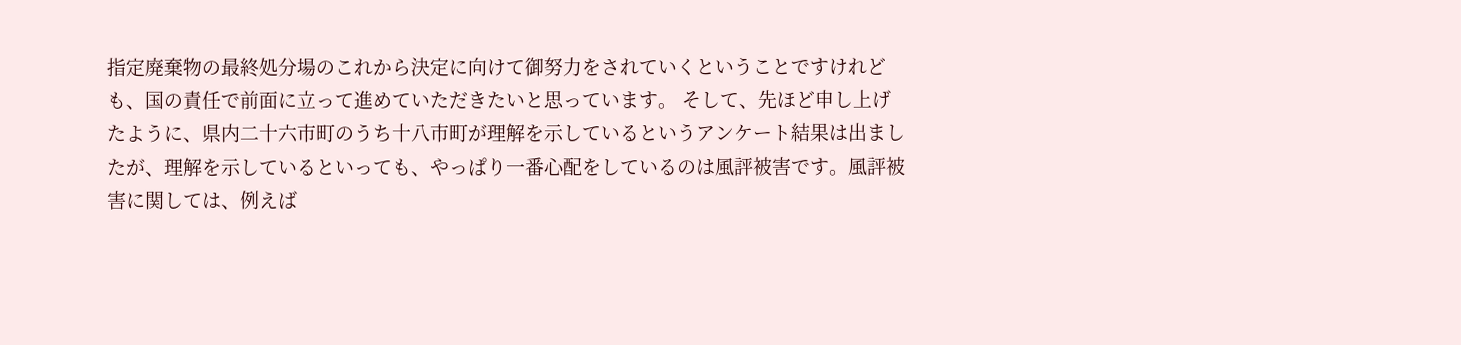指定廃棄物の最終処分場のこれから決定に向けて御努力をされていくということですけれども、国の責任で前面に立って進めていただきたいと思っています。 そして、先ほど申し上げたように、県内二十六市町のうち十八市町が理解を示しているというアンケート結果は出ましたが、理解を示しているといっても、やっぱり一番心配をしているのは風評被害です。風評被害に関しては、例えば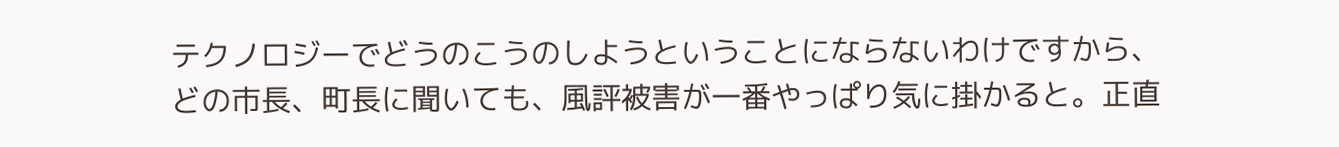テクノロジーでどうのこうのしようということにならないわけですから、どの市長、町長に聞いても、風評被害が一番やっぱり気に掛かると。正直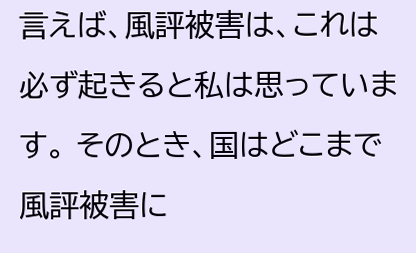言えば、風評被害は、これは必ず起きると私は思っています。 そのとき、国はどこまで風評被害に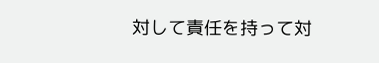対して責任を持って対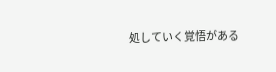処していく覚悟がある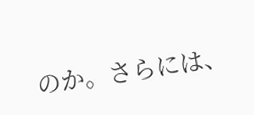のか。さらには、